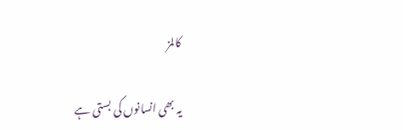کالمز

یہ بھی انسانوں کی بستی ہے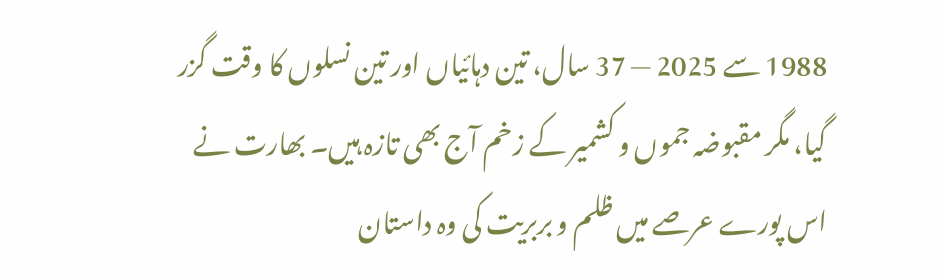1988 سے 2025 — 37 سال، تین دہائیاں اور تین نسلوں کا وقت گزر گیا، مگر مقبوضہ جموں و کشمیر کے زخم آج بھی تازہ ہیں۔ بھارت نے اس پورے عرصے میں ظلم و بربریت کی وہ داستان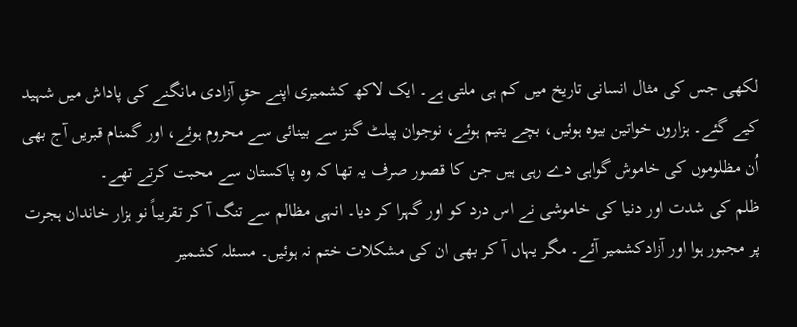لکھی جس کی مثال انسانی تاریخ میں کم ہی ملتی ہے۔ ایک لاکھ کشمیری اپنے حقِ آزادی مانگنے کی پاداش میں شہید کیے گئے۔ ہزاروں خواتین بیوہ ہوئیں، بچے یتیم ہوئے، نوجوان پیلٹ گنز سے بینائی سے محروم ہوئے، اور گمنام قبریں آج بھی اُن مظلوموں کی خاموش گواہی دے رہی ہیں جن کا قصور صرف یہ تھا کہ وہ پاکستان سے محبت کرتے تھے۔
ظلم کی شدت اور دنیا کی خاموشی نے اس درد کو اور گہرا کر دیا۔ انہی مظالم سے تنگ آ کر تقریباً نو ہزار خاندان ہجرت پر مجبور ہوا اور آزادکشمیر آئے۔ مگر یہاں آ کر بھی ان کی مشکلات ختم نہ ہوئیں۔ مسئلہ کشمیر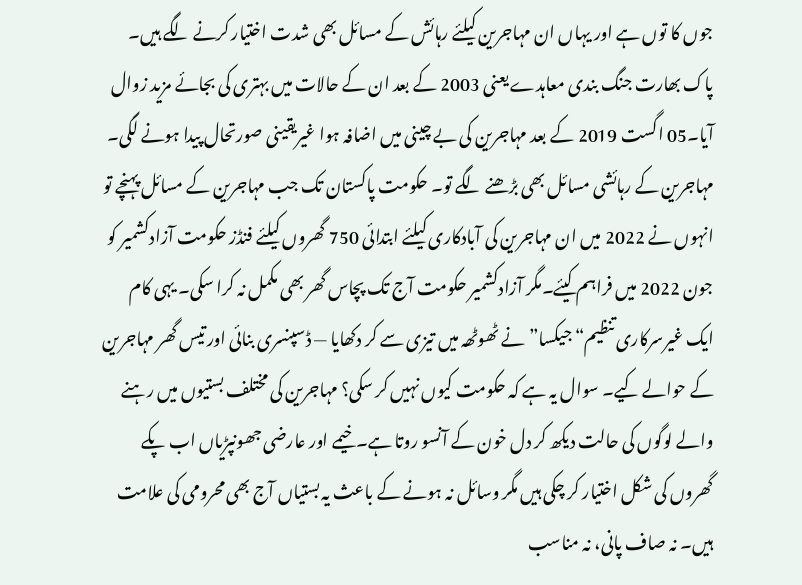جوں کا توں ہے اور یہاں ان مہاجرین کیلئے رہائش کے مسائل بھی شدت اختیار کرنے لگے ہیں۔
پاک بھارت جنگ بندی معاہدے یعنی 2003 کے بعد ان کے حالات میں بہتری کی بجائے مزید زوال آیا۔05 اگست 2019 کے بعد مہاجرین کی بے چینی میں اضافہ ہوا غیریقینی صورتحال پیدا ہونے لگی۔ مہاجرین کے رہائشی مسائل بھی بڑھنے لگے تو۔ حکومت پاکستان تک جب مہاجرین کے مسائل پہنچے تو انہوں نے 2022 میں ان مہاجرین کی آبادکاری کیلئے ابتدائی 750 گھروں کیلئے فنڈز حکومت آزادکشمیر کو جون 2022 میں فراہم کیئے۔مگر آزادکشمیر حکومت آج تک پچاس گھر بھی مکمل نہ کرا سکی۔ یہی کام ایک غیرسرکاری تنظیم“جیکسا”نے ٹھوٹھہ میں تیزی سے کر دکھایا — ڈسپنسری بنائی اور تیس گھر مہاجرین کے حوالے کیے۔ سوال یہ ہے کہ حکومت کیوں نہیں کر سکی؟ مہاجرین کی مختلف بستیوں میں رہنے والے لوگوں کی حالت دیکھ کر دل خون کے آنسو روتا ہے۔ خیمے اور عارضی جھونپڑیاں اب پکے گھروں کی شکل اختیار کر چکی ہیں مگر وسائل نہ ہونے کے باعث یہ بستیاں آج بھی محرومی کی علامت ہیں۔ نہ صاف پانی، نہ مناسب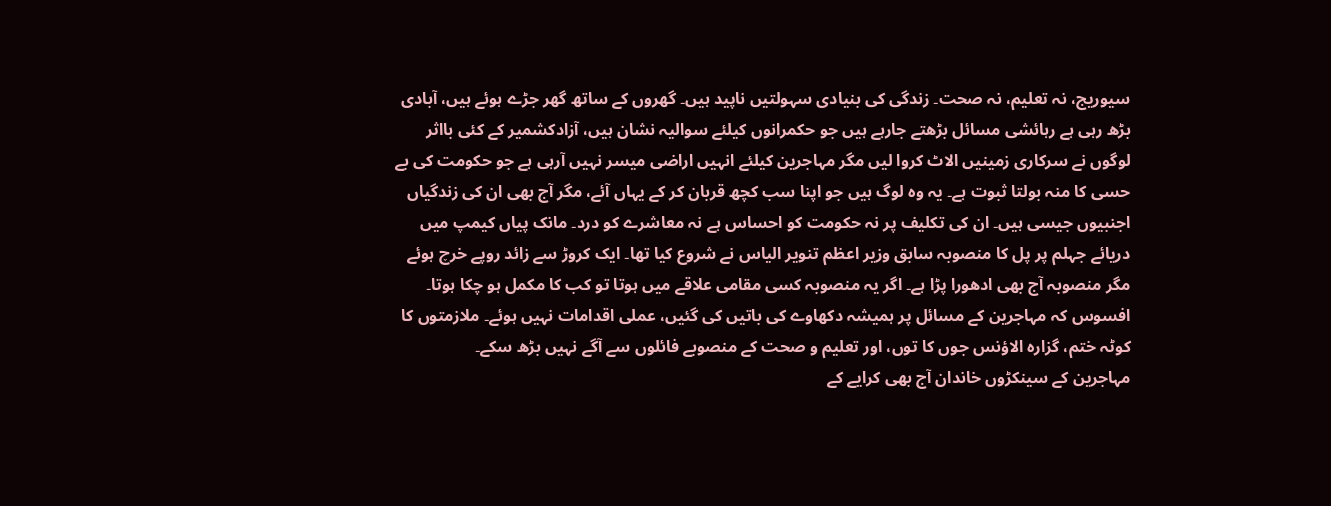سیوریج، نہ تعلیم، نہ صحت۔ زندگی کی بنیادی سہولتیں ناپید ہیں۔ گھروں کے ساتھ گھر جڑے ہوئے ہیں، آبادی بڑھ رہی ہے رہائشی مسائل بڑھتے جارہے ہیں جو حکمرانوں کیلئے سوالیہ نشان ہیں، آزادکشمیر کے کئی بااثر لوگوں نے سرکاری زمینیں الاٹ کروا لیں مگر مہاجرین کیلئے انہیں اراضی میسر نہیں آرہی ہے جو حکومت کی بے حسی کا منہ بولتا ثبوت ہے۔ یہ وہ لوگ ہیں جو اپنا سب کچھ قربان کر کے یہاں آئے، مگر آج بھی ان کی زندگیاں اجنبیوں جیسی ہیں۔ ان کی تکلیف پر نہ حکومت کو احساس ہے نہ معاشرے کو درد۔ مانک پیاں کیمپ میں دریائے جہلم پر پل کا منصوبہ سابق وزیر اعظم تنویر الیاس نے شروع کیا تھا۔ ایک کروڑ سے زائد روپے خرچ ہوئے مگر منصوبہ آج بھی ادھورا پڑا ہے۔ اگر یہ منصوبہ کسی مقامی علاقے میں ہوتا تو کب کا مکمل ہو چکا ہوتا۔ افسوس کہ مہاجرین کے مسائل پر ہمیشہ دکھاوے کی باتیں کی گئیں، عملی اقدامات نہیں ہوئے۔ ملازمتوں کا کوٹہ ختم، گزارہ الاؤنس جوں کا توں، اور تعلیم و صحت کے منصوبے فائلوں سے آگے نہیں بڑھ سکے۔
مہاجرین کے سینکڑوں خاندان آج بھی کرایے کے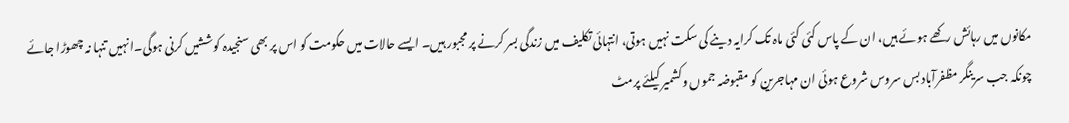مکانوں میں رہائش رکھے ہوئے ہیں، ان کے پاس کئی کئی ماہ تک کرایہ دینے کی سکت نہیں ہوتی، انتہائی تکلیف میں زندگی بسر کرنے پر مجبور ہیں۔ ایسے حالات میں حکومت کو اس پر بھی سنجیدہ کوششیں کرنی ہوگی۔انہیں تنہا نہ چھوڑا جائے چونکہ جب سرینگر مظفرآباد بس سروس شروع ہوئی ان مہاجرین کو مقبوضہ جموں وکشمیر کیلئے پرمٹ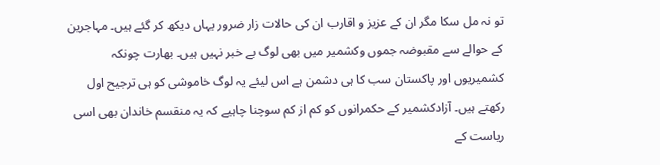تو نہ مل سکا مگر ان کے عزیز و اقارب ان کی حالات زار ضرور یہاں دیکھ کر گئے ہیں۔ مہاجرین کے حوالے سے مقبوضہ جموں وکشمیر میں بھی لوگ بے خبر نہیں ہیں۔ بھارت چونکہ کشمیریوں اور پاکستان سب کا ہی دشمن ہے اس لیئے یہ لوگ خاموشی کو ہی ترجیح اول رکھتے ہیں۔ آزادکشمیر کے حکمرانوں کو کم از کم سوچنا چاہیے کہ یہ منقسم خاندان بھی اسی ریاست کے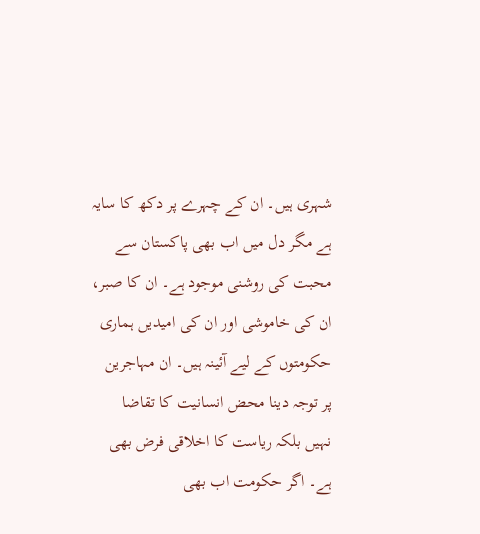شہری ہیں۔ ان کے چہرے پر دکھ کا سایہ ہے مگر دل میں اب بھی پاکستان سے محبت کی روشنی موجود ہے۔ ان کا صبر، ان کی خاموشی اور ان کی امیدیں ہماری حکومتوں کے لیے آئینہ ہیں۔ ان مہاجرین پر توجہ دینا محض انسانیت کا تقاضا نہیں بلکہ ریاست کا اخلاقی فرض بھی ہے۔ اگر حکومت اب بھی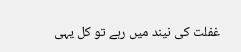غفلت کی نیند میں رہے تو کل یہی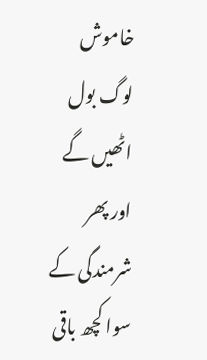خاموش لوگ بول اٹھیں گے اور پھر شرمندگی کے سوا کچھ باقی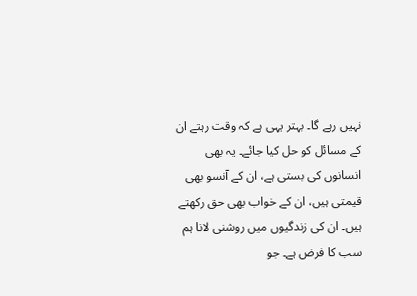نہیں رہے گا۔ بہتر یہی ہے کہ وقت رہتے ان کے مسائل کو حل کیا جائے۔ یہ بھی انسانوں کی بستی ہے، ان کے آنسو بھی قیمتی ہیں، ان کے خواب بھی حق رکھتے ہیں۔ ان کی زندگیوں میں روشنی لانا ہم سب کا فرض ہے۔ جو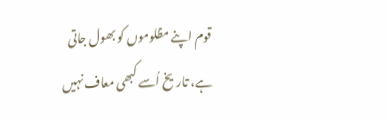قوم اپنے مظلوموں کو بھول جاتی ہے، تاریخ اُسے کبھی معاف نہیں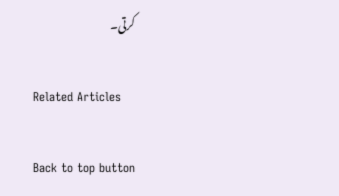کرتی۔

Related Articles

Back to top button